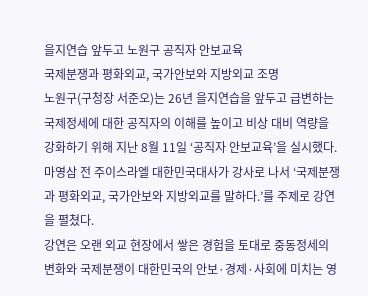을지연습 앞두고 노원구 공직자 안보교육
국제분쟁과 평화외교, 국가안보와 지방외교 조명
노원구(구청장 서준오)는 26년 을지연습을 앞두고 급변하는 국제정세에 대한 공직자의 이해를 높이고 비상 대비 역량을 강화하기 위해 지난 8월 11일 ‘공직자 안보교육’을 실시했다. 마영삼 전 주이스라엘 대한민국대사가 강사로 나서 ‘국제분쟁과 평화외교, 국가안보와 지방외교를 말하다.’를 주제로 강연을 펼쳤다.
강연은 오랜 외교 현장에서 쌓은 경험을 토대로 중동정세의 변화와 국제분쟁이 대한민국의 안보·경제·사회에 미치는 영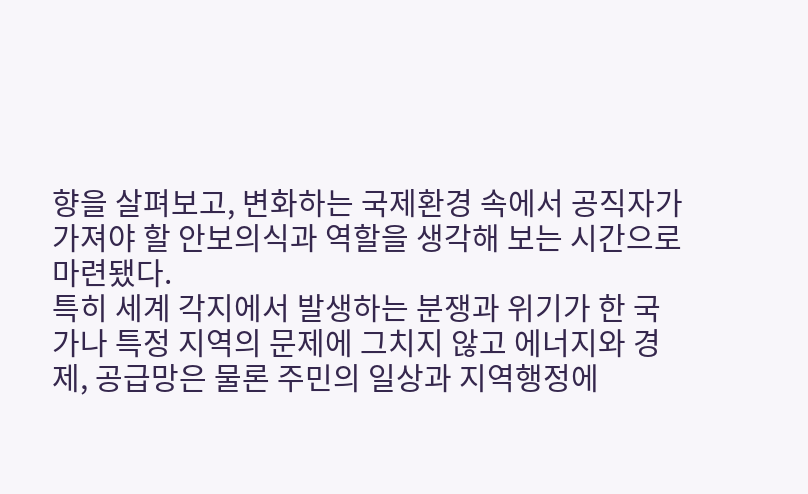향을 살펴보고, 변화하는 국제환경 속에서 공직자가 가져야 할 안보의식과 역할을 생각해 보는 시간으로 마련됐다.
특히 세계 각지에서 발생하는 분쟁과 위기가 한 국가나 특정 지역의 문제에 그치지 않고 에너지와 경제, 공급망은 물론 주민의 일상과 지역행정에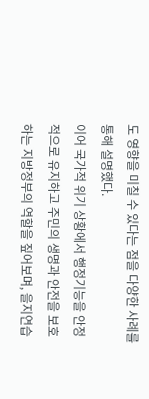도 영향을 미칠 수 있다는 점을 다양한 사례를 통해 설명했다.
이어 국가적 위기 상황에서 행정기능을 안정적으로 유지하고 주민의 생명과 안전을 보호하는 지방정부의 역할을 짚어보며, 을지연습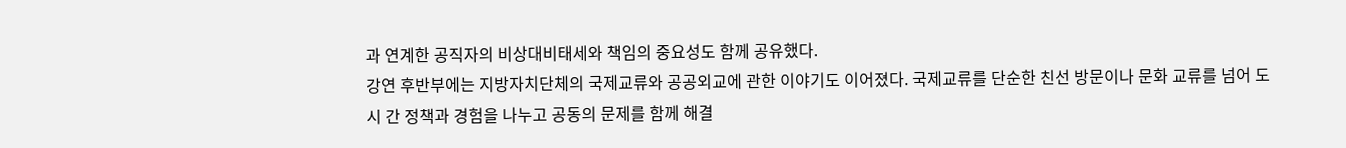과 연계한 공직자의 비상대비태세와 책임의 중요성도 함께 공유했다.
강연 후반부에는 지방자치단체의 국제교류와 공공외교에 관한 이야기도 이어졌다. 국제교류를 단순한 친선 방문이나 문화 교류를 넘어 도시 간 정책과 경험을 나누고 공동의 문제를 함께 해결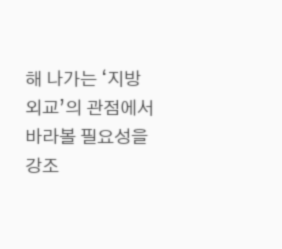해 나가는 ‘지방외교’의 관점에서 바라볼 필요성을 강조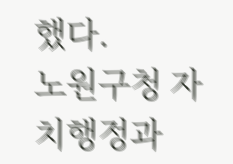했다.
노원구청 자치행정과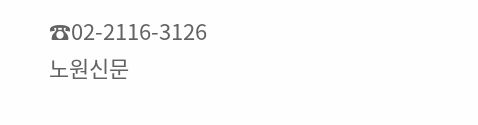☎02-2116-3126
노원신문